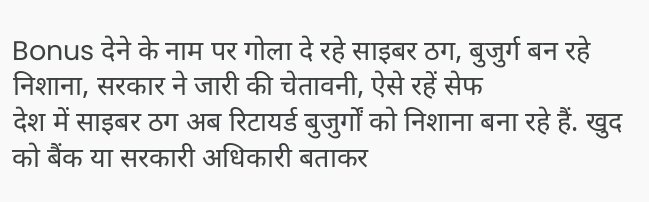Bonus देने के नाम पर गोला दे रहे साइबर ठग, बुजुर्ग बन रहे निशाना, सरकार ने जारी की चेतावनी, ऐसे रहें सेफ
देश में साइबर ठग अब रिटायर्ड बुजुर्गों को निशाना बना रहे हैं. खुद को बैंक या सरकारी अधिकारी बताकर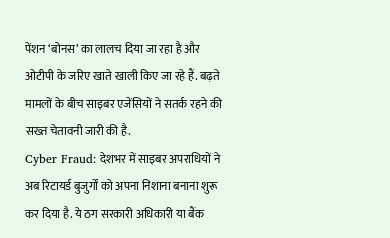पेंशन ‘बोनस’ का लालच दिया जा रहा है और ओटीपी के जरिए खाते खाली किए जा रहे हैं. बढ़ते मामलों के बीच साइबर एजेंसियों ने सतर्क रहने की सख्त चेतावनी जारी की है.
Cyber Fraud: देशभर में साइबर अपराधियों ने अब रिटायर्ड बुजुर्गों को अपना निशाना बनाना शुरू कर दिया है. ये ठग सरकारी अधिकारी या बैंक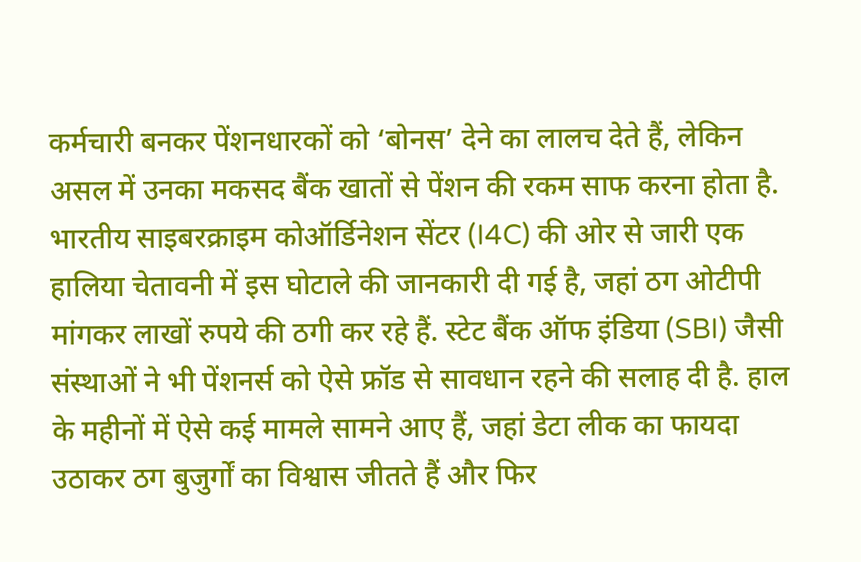कर्मचारी बनकर पेंशनधारकों को ‘बोनस’ देने का लालच देते हैं, लेकिन असल में उनका मकसद बैंक खातों से पेंशन की रकम साफ करना होता है. भारतीय साइबरक्राइम कोऑर्डिनेशन सेंटर (I4C) की ओर से जारी एक हालिया चेतावनी में इस घोटाले की जानकारी दी गई है, जहां ठग ओटीपी मांगकर लाखों रुपये की ठगी कर रहे हैं. स्टेट बैंक ऑफ इंडिया (SBI) जैसी संस्थाओं ने भी पेंशनर्स को ऐसे फ्रॉड से सावधान रहने की सलाह दी है. हाल के महीनों में ऐसे कई मामले सामने आए हैं, जहां डेटा लीक का फायदा उठाकर ठग बुजुर्गों का विश्वास जीतते हैं और फिर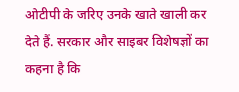ओटीपी के जरिए उनके खाते खाली कर देते हैं. सरकार और साइबर विशेषज्ञों का कहना है कि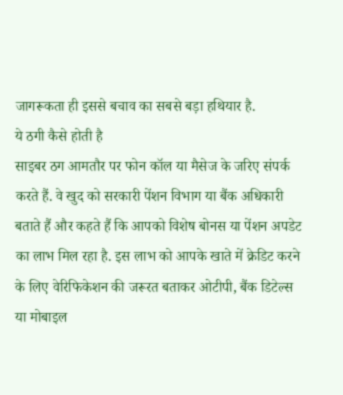जागरूकता ही इससे बचाव का सबसे बड़ा हथियार है.
ये ठगी कैसे होती है
साइबर ठग आमतौर पर फोन कॉल या मैसेज के जरिए संपर्क करते हैं. वे खुद को सरकारी पेंशन विभाग या बैंक अधिकारी बताते हैं और कहते हैं कि आपको विशेष बोनस या पेंशन अपडेट का लाभ मिल रहा है. इस लाभ को आपके खाते में क्रेडिट करने के लिए वेरिफिकेशन की जरूरत बताकर ओटीपी, बैंक डिटेल्स या मोबाइल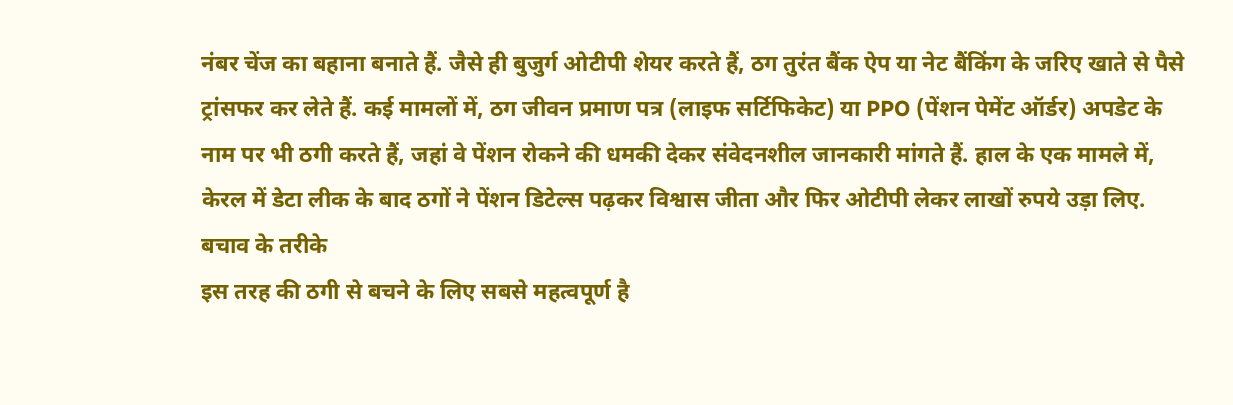नंबर चेंज का बहाना बनाते हैं. जैसे ही बुजुर्ग ओटीपी शेयर करते हैं, ठग तुरंत बैंक ऐप या नेट बैंकिंग के जरिए खाते से पैसे ट्रांसफर कर लेते हैं. कई मामलों में, ठग जीवन प्रमाण पत्र (लाइफ सर्टिफिकेट) या PPO (पेंशन पेमेंट ऑर्डर) अपडेट के नाम पर भी ठगी करते हैं, जहां वे पेंशन रोकने की धमकी देकर संवेदनशील जानकारी मांगते हैं. हाल के एक मामले में, केरल में डेटा लीक के बाद ठगों ने पेंशन डिटेल्स पढ़कर विश्वास जीता और फिर ओटीपी लेकर लाखों रुपये उड़ा लिए.
बचाव के तरीके
इस तरह की ठगी से बचने के लिए सबसे महत्वपूर्ण है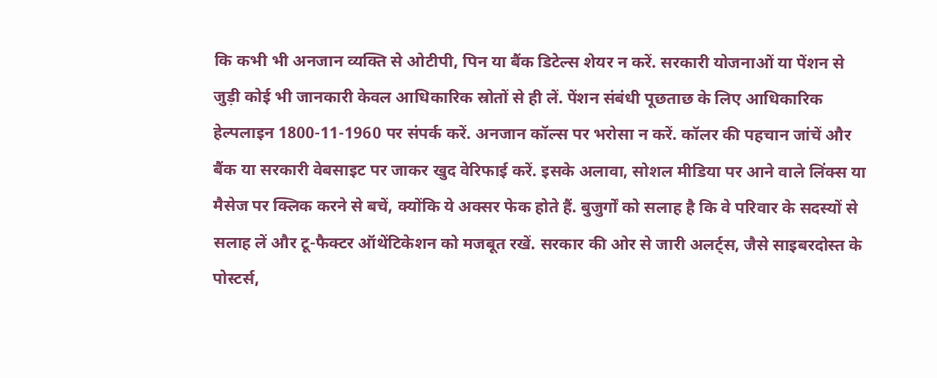कि कभी भी अनजान व्यक्ति से ओटीपी, पिन या बैंक डिटेल्स शेयर न करें. सरकारी योजनाओं या पेंशन से जुड़ी कोई भी जानकारी केवल आधिकारिक स्रोतों से ही लें. पेंशन संबंधी पूछताछ के लिए आधिकारिक हेल्पलाइन 1800-11-1960 पर संपर्क करें. अनजान कॉल्स पर भरोसा न करें. कॉलर की पहचान जांचें और बैंक या सरकारी वेबसाइट पर जाकर खुद वेरिफाई करें. इसके अलावा, सोशल मीडिया पर आने वाले लिंक्स या मैसेज पर क्लिक करने से बचें, क्योंकि ये अक्सर फेक होते हैं. बुजुर्गों को सलाह है कि वे परिवार के सदस्यों से सलाह लें और टू-फैक्टर ऑथेंटिकेशन को मजबूत रखें. सरकार की ओर से जारी अलर्ट्स, जैसे साइबरदोस्त के पोस्टर्स,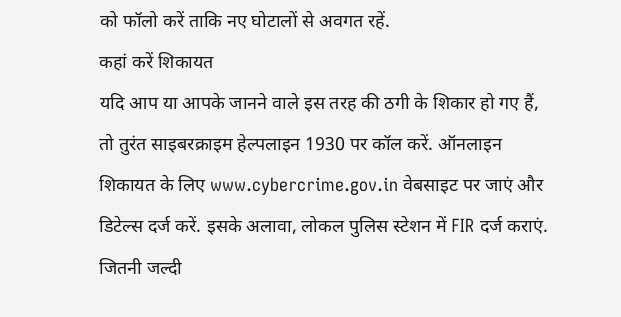को फॉलो करें ताकि नए घोटालों से अवगत रहें.
कहां करें शिकायत
यदि आप या आपके जानने वाले इस तरह की ठगी के शिकार हो गए हैं, तो तुरंत साइबरक्राइम हेल्पलाइन 1930 पर कॉल करें. ऑनलाइन शिकायत के लिए www.cybercrime.gov.in वेबसाइट पर जाएं और डिटेल्स दर्ज करें. इसके अलावा, लोकल पुलिस स्टेशन में FIR दर्ज कराएं. जितनी जल्दी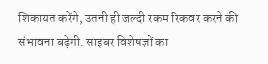शिकायत करेंगे, उतनी ही जल्दी रकम रिकवर करने की संभावना बढ़ेगी. साइबर विशेषज्ञों का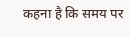कहना है कि समय पर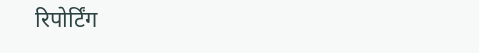रिपोर्टिंग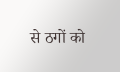से ठगों को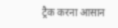ट्रैक करना आसान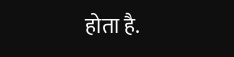होता है.